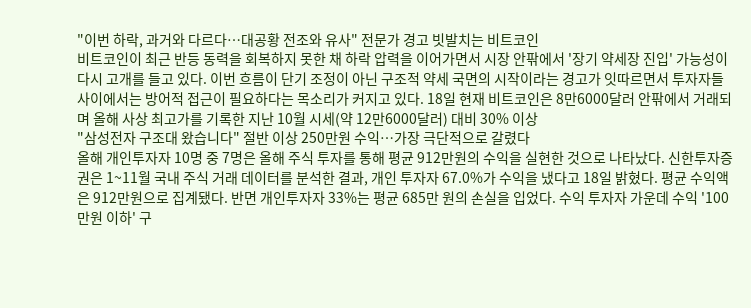"이번 하락, 과거와 다르다…대공황 전조와 유사" 전문가 경고 빗발치는 비트코인
비트코인이 최근 반등 동력을 회복하지 못한 채 하락 압력을 이어가면서 시장 안팎에서 '장기 약세장 진입' 가능성이 다시 고개를 들고 있다. 이번 흐름이 단기 조정이 아닌 구조적 약세 국면의 시작이라는 경고가 잇따르면서 투자자들 사이에서는 방어적 접근이 필요하다는 목소리가 커지고 있다. 18일 현재 비트코인은 8만6000달러 안팎에서 거래되며 올해 사상 최고가를 기록한 지난 10월 시세(약 12만6000달러) 대비 30% 이상
"삼성전자 구조대 왔습니다" 절반 이상 250만원 수익…가장 극단적으로 갈렸다
올해 개인투자자 10명 중 7명은 올해 주식 투자를 통해 평균 912만원의 수익을 실현한 것으로 나타났다. 신한투자증권은 1~11월 국내 주식 거래 데이터를 분석한 결과, 개인 투자자 67.0%가 수익을 냈다고 18일 밝혔다. 평균 수익액은 912만원으로 집계됐다. 반면 개인투자자 33%는 평균 685만 원의 손실을 입었다. 수익 투자자 가운데 수익 '100만원 이하' 구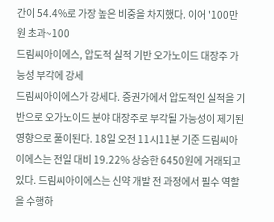간이 54.4%로 가장 높은 비중을 차지했다. 이어 '100만원 초과~100
드림씨아이에스, 압도적 실적 기반 오가노이드 대장주 가능성 부각에 강세
드림씨아이에스가 강세다. 증권가에서 압도적인 실적을 기반으로 오가노이드 분야 대장주로 부각될 가능성이 제기된 영향으로 풀이된다. 18일 오전 11시11분 기준 드림씨아이에스는 전일 대비 19.22% 상승한 6450원에 거래되고 있다. 드림씨아이에스는 신약 개발 전 과정에서 필수 역할을 수행하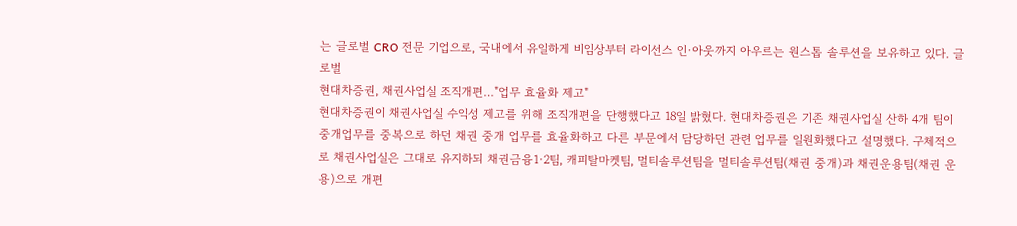는 글로벌 CRO 전문 기업으로, 국내에서 유일하게 비임상부터 라이선스 인·아웃까지 아우르는 원스톱 솔루션을 보유하고 있다. 글로벌
현대차증권, 채권사업실 조직개편…"업무 효율화 제고"
현대차증권이 채권사업실 수익성 제고를 위해 조직개편을 단행했다고 18일 밝혔다. 현대차증권은 기존 채권사업실 산하 4개 팀이 중개업무를 중복으로 하던 채권 중개 업무를 효율화하고 다른 부문에서 담당하던 관련 업무를 일원화했다고 설명했다. 구체적으로 채권사업실은 그대로 유지하되 채권금융1·2팀, 캐피탈마켓팀, 멀티솔루션팀을 멀티솔루션팀(채권 중개)과 채권운용팀(채권 운용)으로 개편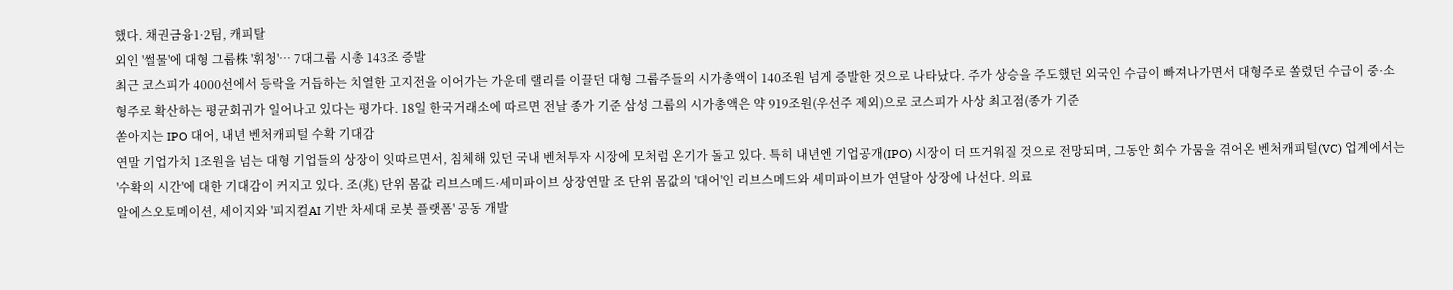했다. 채권금융1·2팀, 캐피탈
외인 '썰물'에 대형 그룹株 '휘청'… 7대그룹 시총 143조 증발
최근 코스피가 4000선에서 등락을 거듭하는 치열한 고지전을 이어가는 가운데 랠리를 이끌던 대형 그룹주들의 시가총액이 140조원 넘게 증발한 것으로 나타났다. 주가 상승을 주도했던 외국인 수급이 빠져나가면서 대형주로 쏠렸던 수급이 중·소형주로 확산하는 평균회귀가 일어나고 있다는 평가다. 18일 한국거래소에 따르면 전날 종가 기준 삼성 그룹의 시가총액은 약 919조원(우선주 제외)으로 코스피가 사상 최고점(종가 기준
쏟아지는 IPO 대어, 내년 벤처캐피털 수확 기대감
연말 기업가치 1조원을 넘는 대형 기업들의 상장이 잇따르면서, 침체해 있던 국내 벤처투자 시장에 모처럼 온기가 돌고 있다. 특히 내년엔 기업공개(IPO) 시장이 더 뜨거워질 것으로 전망되며, 그동안 회수 가뭄을 겪어온 벤처캐피털(VC) 업계에서는 '수확의 시간'에 대한 기대감이 커지고 있다. 조(兆) 단위 몸값 리브스메드·세미파이브 상장연말 조 단위 몸값의 '대어'인 리브스메드와 세미파이브가 연달아 상장에 나선다. 의료
알에스오토메이션, 세이지와 '피지컬AI 기반 차세대 로봇 플랫폼' 공동 개발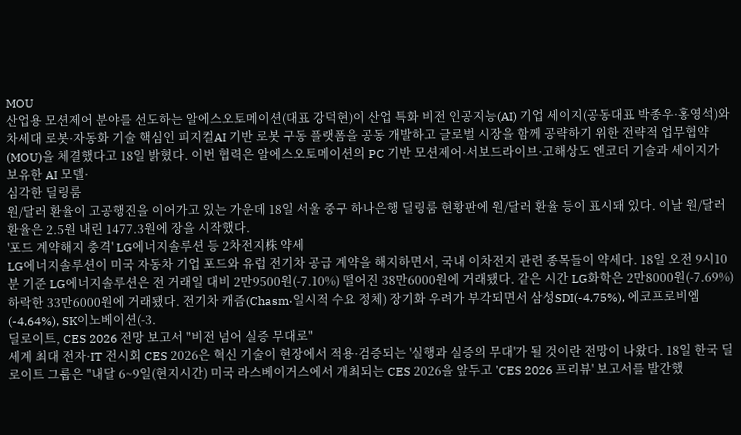MOU
산업용 모션제어 분야를 선도하는 알에스오토메이션(대표 강덕현)이 산업 특화 비전 인공지능(AI) 기업 세이지(공동대표 박종우·홍영석)와 차세대 로봇·자동화 기술 핵심인 피지컬AI 기반 로봇 구동 플랫폼을 공동 개발하고 글로벌 시장을 함께 공략하기 위한 전략적 업무협약(MOU)을 체결했다고 18일 밝혔다. 이번 협력은 알에스오토메이션의 PC 기반 모션제어·서보드라이브·고해상도 엔코더 기술과 세이지가 보유한 AI 모델·
심각한 딜링룸
원/달러 환율이 고공행진을 이어가고 있는 가운데 18일 서울 중구 하나은행 딜링룸 현황판에 원/달러 환율 등이 표시돼 있다. 이날 원/달러 환율은 2.5원 내린 1477.3원에 장을 시작했다.
'포드 계약해지 충격' LG에너지솔루션 등 2차전지株 약세
LG에너지솔루션이 미국 자동차 기업 포드와 유럽 전기차 공급 계약을 해지하면서, 국내 이차전지 관련 종목들이 약세다. 18일 오전 9시10분 기준 LG에너지솔루션은 전 거래일 대비 2만9500원(-7.10%) 떨어진 38만6000원에 거래됐다. 같은 시간 LG화학은 2만8000원(-7.69%) 하락한 33만6000원에 거래됐다. 전기차 캐즘(Chasm·일시적 수요 정체) 장기화 우려가 부각되면서 삼성SDI(-4.75%), 에코프로비엠(-4.64%), SK이노베이션(-3.
딜로이트, CES 2026 전망 보고서 "비전 넘어 실증 무대로"
세계 최대 전자·IT 전시회 CES 2026은 혁신 기술이 현장에서 적용·검증되는 '실행과 실증의 무대'가 될 것이란 전망이 나왔다. 18일 한국 딜로이트 그룹은 "내달 6~9일(현지시간) 미국 라스베이거스에서 개최되는 CES 2026을 앞두고 'CES 2026 프리뷰' 보고서를 발간했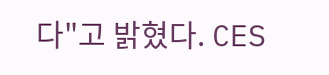다"고 밝혔다. CES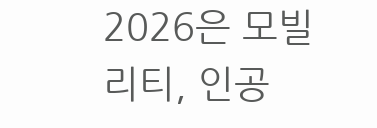2026은 모빌리티, 인공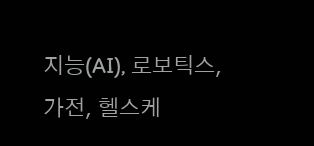지능(AI), 로보틱스, 가전, 헬스케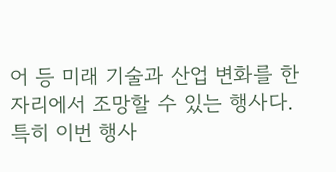어 등 미래 기술과 산업 변화를 한자리에서 조망할 수 있는 행사다. 특히 이번 행사